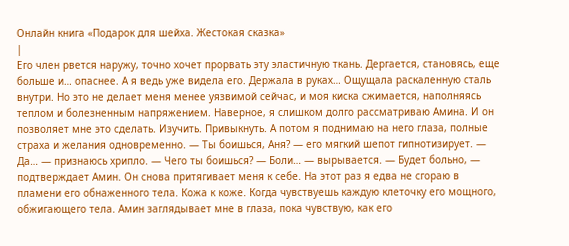Онлайн книга «Подарок для шейха. Жестокая сказка»
|
Его член рвется наружу, точно хочет прорвать эту эластичную ткань. Дергается, становясь, еще больше и… опаснее. А я ведь уже видела его. Держала в руках… Ощущала раскаленную сталь внутри. Но это не делает меня менее уязвимой сейчас, и моя киска сжимается, наполняясь теплом и болезненным напряжением. Наверное, я слишком долго рассматриваю Амина. И он позволяет мне это сделать. Изучить. Привыкнуть. А потом я поднимаю на него глаза, полные страха и желания одновременно. — Ты боишься, Аня? — его мягкий шепот гипнотизирует. — Да… — признаюсь хрипло. — Чего ты боишься? — Боли… — вырывается. — Будет больно, — подтверждает Амин. Он снова притягивает меня к себе. На этот раз я едва не сгораю в пламени его обнаженного тела. Кожа к коже. Когда чувствуешь каждую клеточку его мощного, обжигающего тела. Амин заглядывает мне в глаза, пока чувствую, как его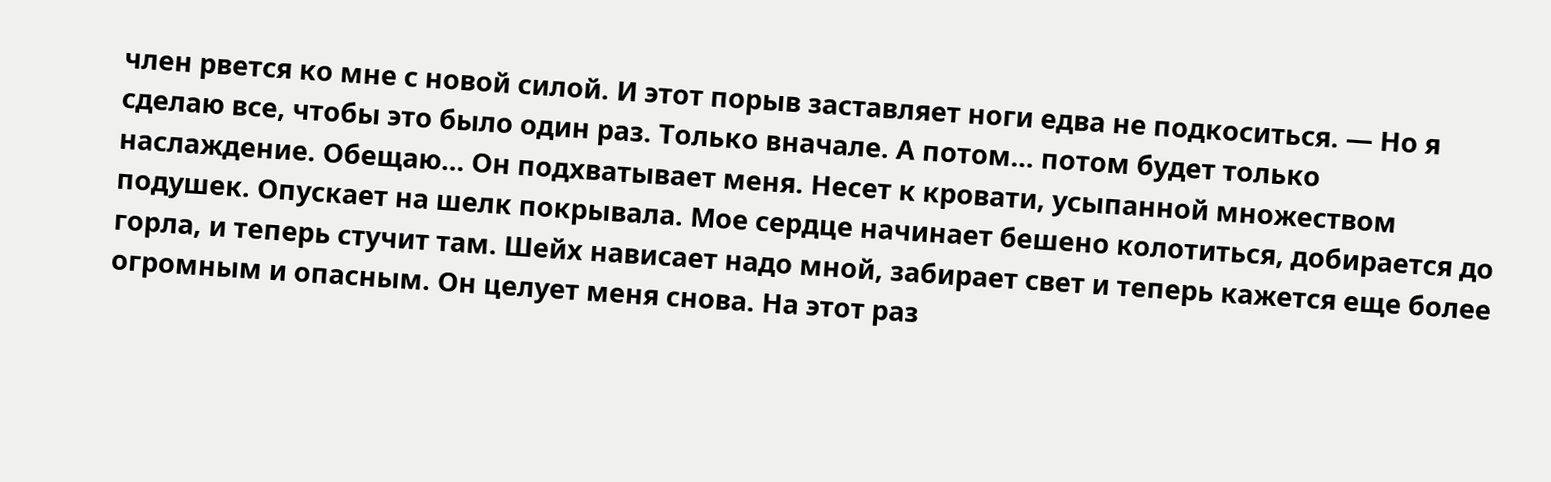член рвется ко мне с новой силой. И этот порыв заставляет ноги едва не подкоситься. — Но я сделаю все, чтобы это было один раз. Только вначале. А потом… потом будет только наслаждение. Обещаю… Он подхватывает меня. Несет к кровати, усыпанной множеством подушек. Опускает на шелк покрывала. Мое сердце начинает бешено колотиться, добирается до горла, и теперь стучит там. Шейх нависает надо мной, забирает свет и теперь кажется еще более огромным и опасным. Он целует меня снова. На этот раз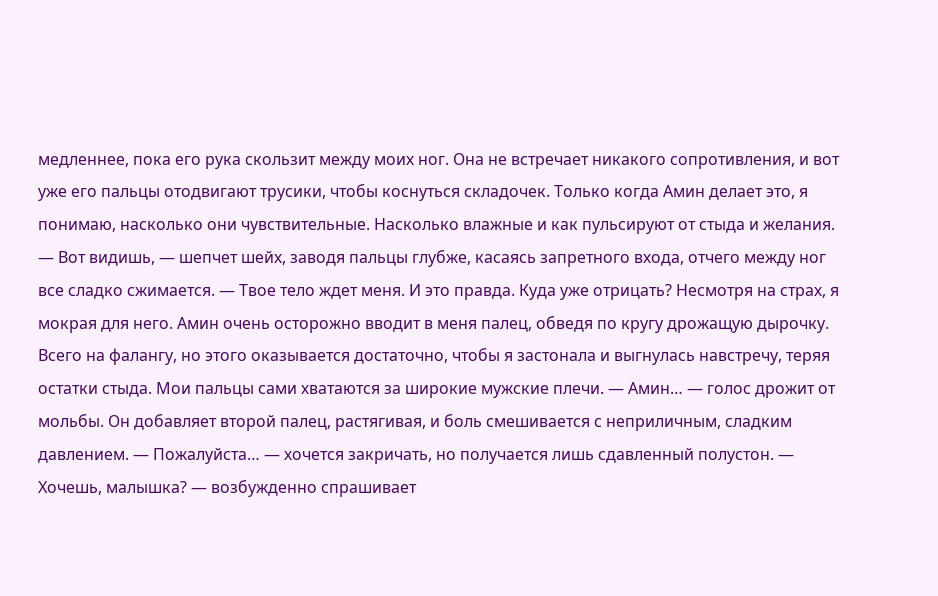медленнее, пока его рука скользит между моих ног. Она не встречает никакого сопротивления, и вот уже его пальцы отодвигают трусики, чтобы коснуться складочек. Только когда Амин делает это, я понимаю, насколько они чувствительные. Насколько влажные и как пульсируют от стыда и желания. — Вот видишь, — шепчет шейх, заводя пальцы глубже, касаясь запретного входа, отчего между ног все сладко сжимается. — Твое тело ждет меня. И это правда. Куда уже отрицать? Несмотря на страх, я мокрая для него. Амин очень осторожно вводит в меня палец, обведя по кругу дрожащую дырочку. Всего на фалангу, но этого оказывается достаточно, чтобы я застонала и выгнулась навстречу, теряя остатки стыда. Мои пальцы сами хватаются за широкие мужские плечи. — Амин… — голос дрожит от мольбы. Он добавляет второй палец, растягивая, и боль смешивается с неприличным, сладким давлением. — Пожалуйста… — хочется закричать, но получается лишь сдавленный полустон. — Хочешь, малышка? — возбужденно спрашивает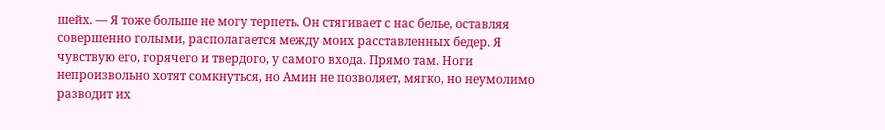шейх. — Я тоже больше не могу терпеть. Он стягивает с нас белье, оставляя совершенно голыми, располагается между моих расставленных бедер. Я чувствую его, горячего и твердого, у самого входа. Прямо там. Ноги непроизвольно хотят сомкнуться, но Амин не позволяет, мягко, но неумолимо разводит их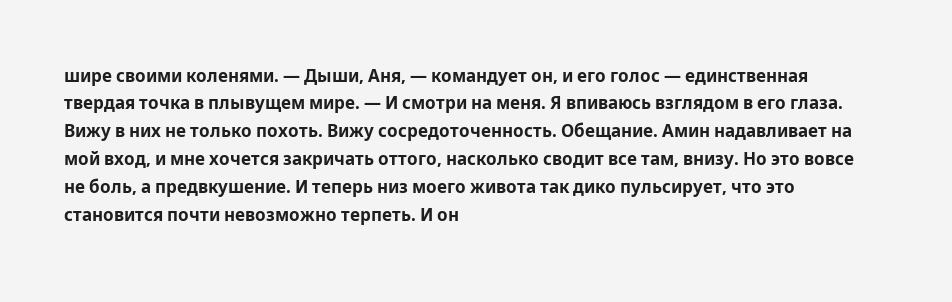шире своими коленями. — Дыши, Аня, — командует он, и его голос — единственная твердая точка в плывущем мире. — И смотри на меня. Я впиваюсь взглядом в его глаза. Вижу в них не только похоть. Вижу сосредоточенность. Обещание. Амин надавливает на мой вход, и мне хочется закричать оттого, насколько сводит все там, внизу. Но это вовсе не боль, а предвкушение. И теперь низ моего живота так дико пульсирует, что это становится почти невозможно терпеть. И он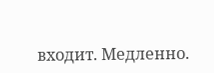входит. Медленно.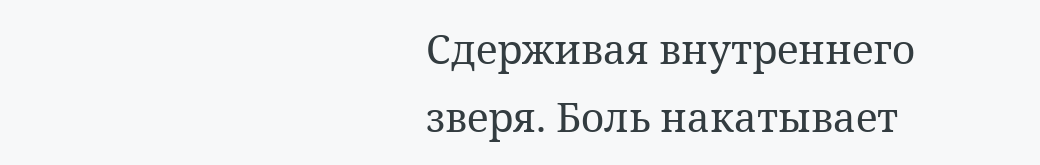Сдерживая внутреннего зверя. Боль накатывает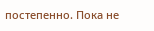постепенно. Пока не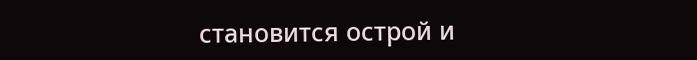становится острой и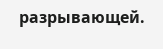разрывающей.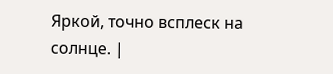Яркой, точно всплеск на солнце. |